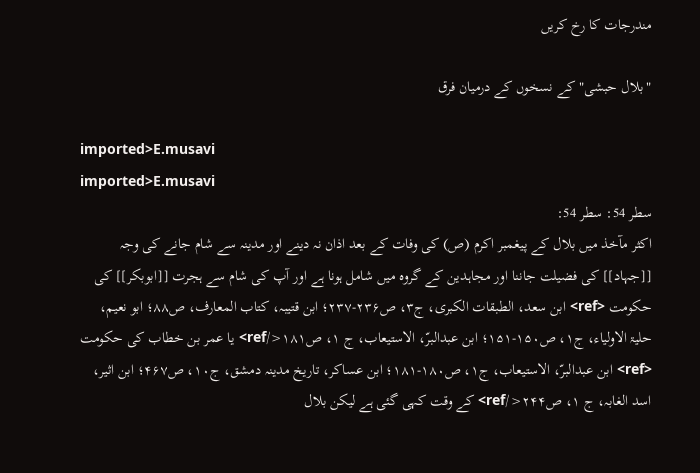مندرجات کا رخ کریں

"بلال حبشی" کے نسخوں کے درمیان فرق

imported>E.musavi
imported>E.musavi
سطر 54: سطر 54:
اکثر مآخذ میں بلال کے پیغمبر اکرم (ص) کی وفات کے بعد اذان نہ دینے اور مدینہ سے شام جانے کی وجہ [[جہاد]] کی فضیلت جاننا اور مجاہدین کے گروہ میں شامل ہونا ہے اور آپ کی شام سے ہجرت [[ابوبکر]] کی حکومت <ref> ابن سعد، الطبقات الکبری، ج۳، ص۲۳۶-۲۳۷؛ ابن قتیبہ، کتاب المعارف، ص۸۸؛ ابو نعیم، حلیۃ الاولیاء، ج۱، ص۱۵۰-۱۵۱؛ ابن عبدالبرّ، الاستیعاب، ج ۱، ص۱۸۱</ref> یا عمر بن خطاب کی حکومت <ref> ابن عبدالبرّ، الاستیعاب، ج۱، ص۱۸۰-۱۸۱؛ ابن عساکر، تاریخ مدینہ دمشق، ج۱۰، ص۴۶۷؛ ابن اثیر، اسد الغابہ، ج ۱، ص۲۴۴</ref> کے وقت کہی گئی ہے لیکن بلال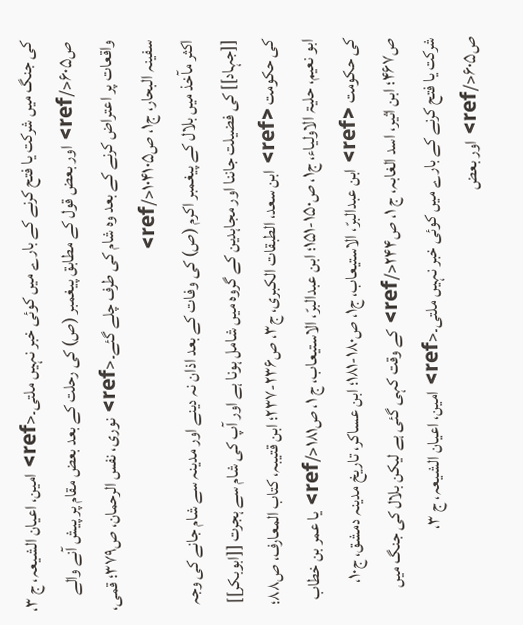کی جنگ میں شرکت یا فتح کرنے کے بارے میں کوئی خبر نہیں ملتی۔<ref> امین، اعیان الشیعہ، ج ۳، ص۶۰۵</ref> اور بعض قول کے مطابق پیغمبر (ص) کی رحلت کے بعد بعض مقام پر پیش آنے والے واقعات پر اعتراض کرنے کے بعد وہ شام کی طرف چلے گئے۔<ref> نوری، نفس الرحمان، ص۳۷۹؛ قمی، سفینہ البحار، ج۱، ص۱۰۴۱۰۵</ref>
اکثر مآخذ میں بلال کے پیغمبر اکرم (ص) کی وفات کے بعد اذان نہ دینے اور مدینہ سے شام جانے کی وجہ [[جہاد]] کی فضیلت جاننا اور مجاہدین کے گروہ میں شامل ہونا ہے اور آپ کی شام سے ہجرت [[ابوبکر]] کی حکومت <ref> ابن سعد، الطبقات الکبری، ج۳، ص۲۳۶-۲۳۷؛ ابن قتیبہ، کتاب المعارف، ص۸۸؛ ابو نعیم، حلیۃ الاولیاء، ج۱، ص۱۵۰-۱۵۱؛ ابن عبدالبرّ، الاستیعاب، ج ۱، ص۱۸۱</ref> یا عمر بن خطاب کی حکومت <ref> ابن عبدالبرّ، الاستیعاب، ج۱، ص۱۸۰-۱۸۱؛ ابن عساکر، تاریخ مدینہ دمشق، ج۱۰، ص۴۶۷؛ ابن اثیر، اسد الغابہ، ج ۱، ص۲۴۴</ref> کے وقت کہی گئی ہے لیکن بلال کی جنگ میں شرکت یا فتح کرنے کے بارے میں کوئی خبر نہیں ملتی۔<ref> امین، اعیان الشیعہ، ج ۳، ص۶۰۵</ref> اور بعض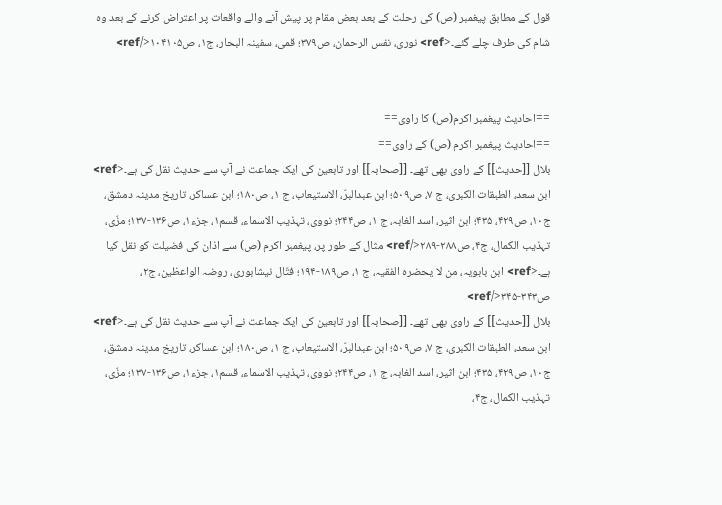قول کے مطابق پیغمبر (ص) کی رحلت کے بعد بعض مقام پر پیش آنے والے واقعات پر اعتراض کرنے کے بعد وہ شام کی طرف چلے گئے۔<ref> نوری، نفس الرحمان، ص۳۷۹؛ قمی، سفینہ البحار، ج۱، ص۱۰۴۱۰۵</ref>


==احادیث پیغمبر اکرم(ص) کا راوی==
==احادیث پیغمبر اکرم (ص) کے راوی==
بلال [[حدیث]] کے راوی بھی تھے۔ [[صحابہ]] اور تابعین کی ایک جماعت نے آپ سے حدیث نقل کی ہے۔<ref> ابن سعد، الطبقات الکبری، ج ۷، ص۵۰۹؛ ابن عبدالبرّ، الاستیعاب، ج ۱، ص۱۸۰؛ ابن عساکر، تاریخ مدینہ دمشق، ج۱۰، ص۴۲۹، ۴۳۵؛ ابن اثیر، اسد الغابہ، ج ۱، ص۲۴۴؛ نووی، تہذیب الاسماء، قسم۱، جزء۱، ص۱۳۶-۱۳۷؛ مزّی، تہذیب الکمال، ج۴، ص۲۸۸-۲۸۹</ref> مثال کے طور پر، پیغمبر اکرم (ص) سے اذان کی فضیلت کو نقل کیا ہے۔<ref> ابن بابویہ، من لا یحضره الفقیہ، ج ۱، ص۱۸۹-۱۹۴؛ فتّال نیشابوری، روضہ الواعظین، ج۲، ص۳۴۳-۳۴۵</ref>
بلال [[حدیث]] کے راوی بھی تھے۔ [[صحابہ]] اور تابعین کی ایک جماعت نے آپ سے حدیث نقل کی ہے۔<ref> ابن سعد، الطبقات الکبری، ج ۷، ص۵۰۹؛ ابن عبدالبرّ، الاستیعاب، ج ۱، ص۱۸۰؛ ابن عساکر، تاریخ مدینہ دمشق، ج۱۰، ص۴۲۹، ۴۳۵؛ ابن اثیر، اسد الغابہ، ج ۱، ص۲۴۴؛ نووی، تہذیب الاسماء، قسم۱، جزء۱، ص۱۳۶-۱۳۷؛ مزّی، تہذیب الکمال، ج۴،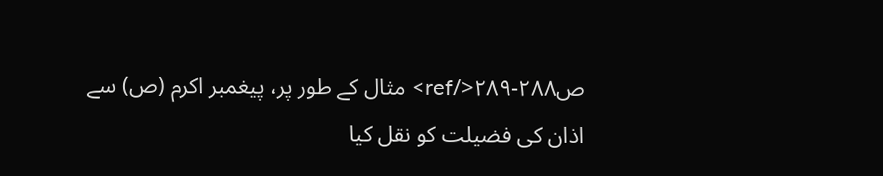ص۲۸۸-۲۸۹</ref> مثال کے طور پر، پیغمبر اکرم (ص) سے اذان کی فضیلت کو نقل کیا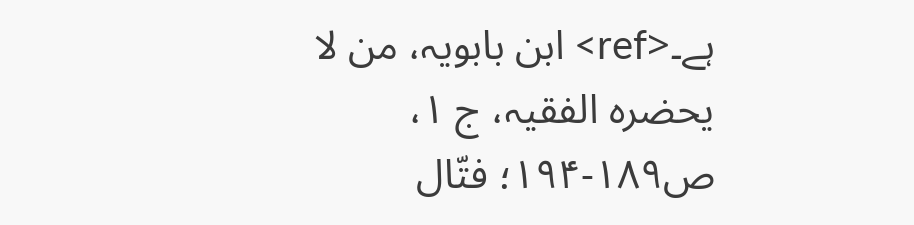ہے۔<ref> ابن بابویہ، من لا یحضره الفقیہ، ج ۱، ص۱۸۹-۱۹۴؛ فتّال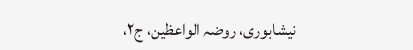نیشابوری، روضہ الواعظین، ج۲،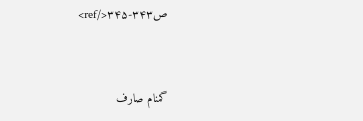ص۳۴۳-۳۴۵</ref>


گمنام صارف